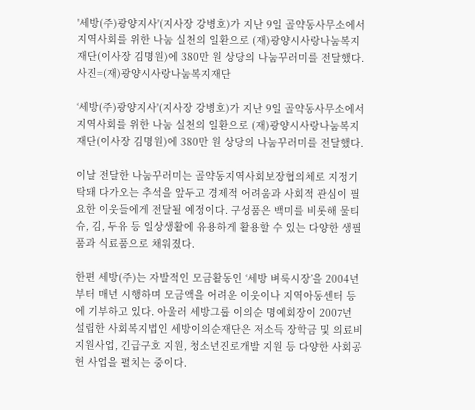'세방(주)광양지사'(지사장 강병호)가 지난 9일 골약동사무소에서 지역사회를 위한 나눔 실천의 일환으로 (재)광양시사랑나눔복지재단(이사장 김명원)에 380만 원 상당의 나눔꾸러미를 전달했다. 사진=(재)광양시사랑나눔복지재단

‘세방(주)광양지사'(지사장 강병호)가 지난 9일 골약동사무소에서 지역사회를 위한 나눔 실천의 일환으로 (재)광양시사랑나눔복지재단(이사장 김명원)에 380만 원 상당의 나눔꾸러미를 전달했다.

이날 전달한 나눔꾸러미는 골약동지역사회보장협의체로 지정기탁돼 다가오는 추석을 앞두고 경제적 어려움과 사회적 관심이 필요한 이웃들에게 전달될 예정이다. 구성품은 백미를 비롯해 물티슈, 김, 두유 등 일상생활에 유용하게 활용할 수 있는 다양한 생필품과 식료품으로 채워졌다.

한편 세방(주)는 자발적인 모금활동인 ‘세방 벼룩시장’을 2004년부터 매년 시행하며 모금액을 어려운 이웃이나 지역아동센터 등에 기부하고 있다. 아울러 세방그룹 이의순 명예회장이 2007년 설립한 사회복지법인 세방이의순재단은 저소득 장학금 및 의료비 지원사업, 긴급구호 지원, 청소년진로개발 지원 등 다양한 사회공헌 사업을 펼치는 중이다.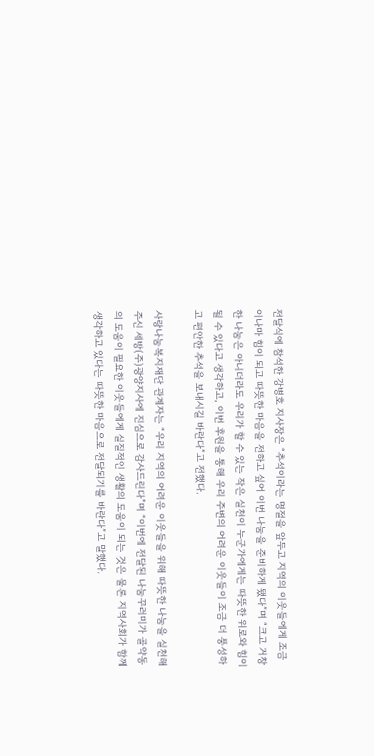전달식에 참석한 강병호 지사장은 “추석이라는 명절을 앞두고 지역의 이웃들에게 조금이나마 힘이 되고 따뜻한 마음을 전하고 싶어 이번 나눔을 준비하게 됐다”며 “크고 거창한 나눔은 아니더라도 우리가 할 수 있는 작은 실천이 누군가에게는 따뜻한 위로와 힘이 될 수 있다고 생각하고, 이번 후원을 통해 우리 주변의 어려운 이웃들이 조금 더 풍성하고 편안한 추석을 보내시길 바란다”고 전했다.

사랑나눔복지재단 관계자는 “우리 지역의 어려운 이웃들을 위해 따뜻한 나눔을 실천해 주신 세방(주)광양지사에 진심으로 감사드린다”며 “이번에 전달된 나눔꾸러미가 골약동의 도움이 필요한 이웃들에게 실질적인 생활의 도움이 되는 것은 물론 지역사회가 함께 생각하고 있다는 따뜻한 마음으로 전달되기를 바란다”고 말했다.